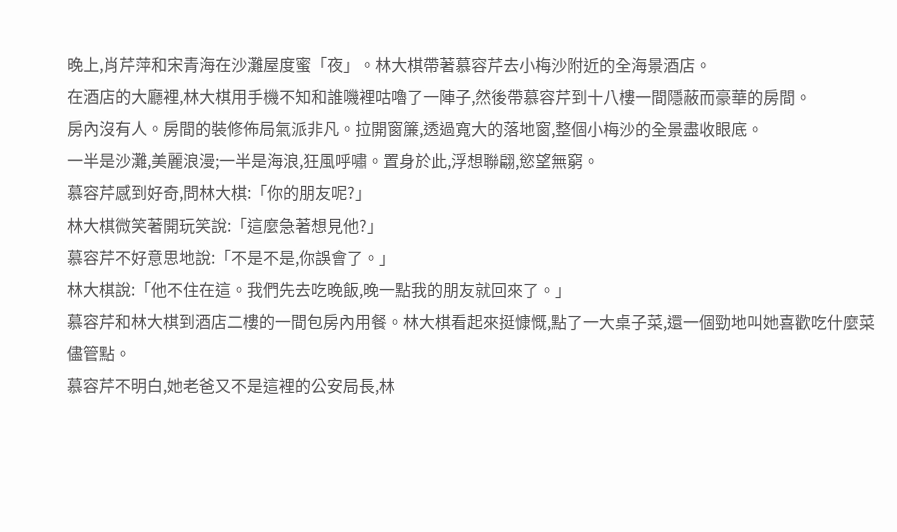晚上,肖芹萍和宋青海在沙灘屋度蜜「夜」。林大棋帶著慕容芹去小梅沙附近的全海景酒店。
在酒店的大廳裡,林大棋用手機不知和誰嘰裡咕嚕了一陣子,然後帶慕容芹到十八樓一間隱蔽而豪華的房間。
房內沒有人。房間的裝修佈局氣派非凡。拉開窗簾,透過寬大的落地窗,整個小梅沙的全景盡收眼底。
一半是沙灘,美麗浪漫;一半是海浪,狂風呼嘯。置身於此,浮想聯翩,慾望無窮。
慕容芹感到好奇,問林大棋:「你的朋友呢?」
林大棋微笑著開玩笑說:「這麼急著想見他?」
慕容芹不好意思地說:「不是不是,你誤會了。」
林大棋說:「他不住在這。我們先去吃晚飯,晚一點我的朋友就回來了。」
慕容芹和林大棋到酒店二樓的一間包房內用餐。林大棋看起來挺慷慨,點了一大桌子菜,還一個勁地叫她喜歡吃什麼菜儘管點。
慕容芹不明白,她老爸又不是這裡的公安局長,林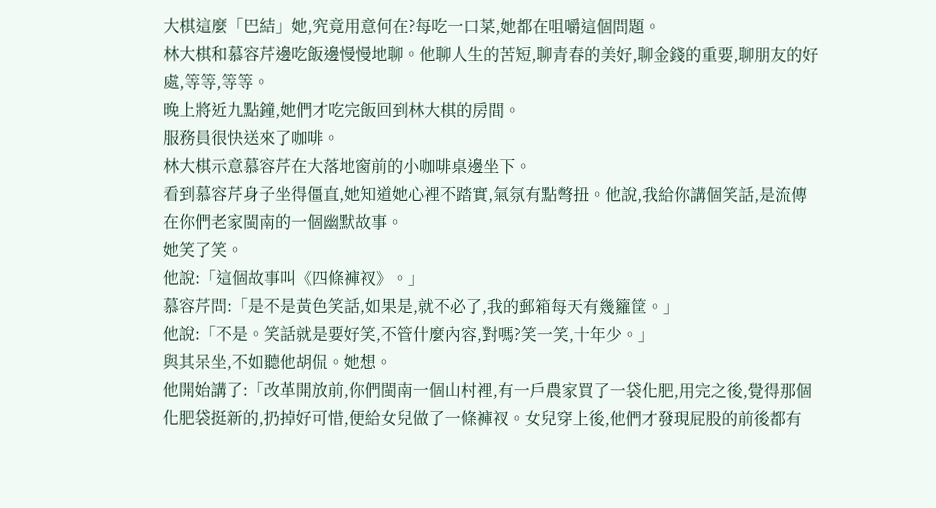大棋這麼「巴結」她,究竟用意何在?每吃一口菜,她都在咀嚼這個問題。
林大棋和慕容芹邊吃飯邊慢慢地聊。他聊人生的苦短,聊青春的美好,聊金錢的重要,聊朋友的好處,等等,等等。
晚上將近九點鐘,她們才吃完飯回到林大棋的房間。
服務員很快送來了咖啡。
林大棋示意慕容芹在大落地窗前的小咖啡桌邊坐下。
看到慕容芹身子坐得僵直,她知道她心裡不踏實,氣氛有點彆扭。他說,我給你講個笑話,是流傳在你們老家閩南的一個幽默故事。
她笑了笑。
他說:「這個故事叫《四條褲衩》。」
慕容芹問:「是不是黃色笑話,如果是,就不必了,我的郵箱每天有幾籮筐。」
他說:「不是。笑話就是要好笑,不管什麼內容,對嗎?笑一笑,十年少。」
與其呆坐,不如聽他胡侃。她想。
他開始講了:「改革開放前,你們閩南一個山村裡,有一戶農家買了一袋化肥,用完之後,覺得那個化肥袋挺新的,扔掉好可惜,便給女兒做了一條褲衩。女兒穿上後,他們才發現屁股的前後都有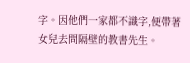字。因他們一家都不識字,便帶著女兒去問隔壁的教書先生。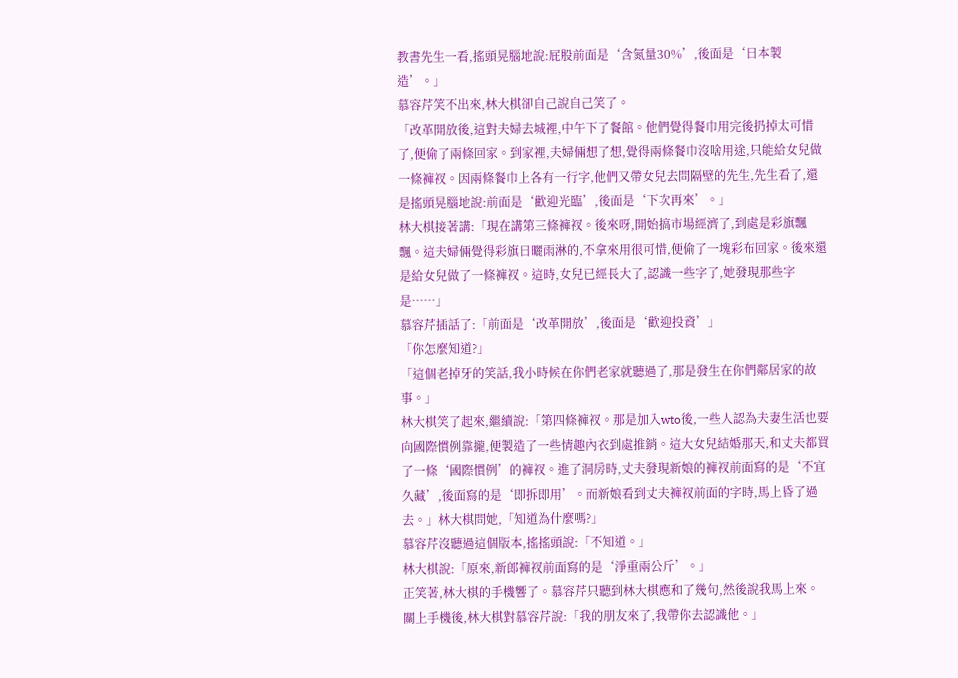教書先生一看,搖頭晃腦地說:屁股前面是‘含氮量30%’,後面是‘日本製造’。」
慕容芹笑不出來,林大棋卻自己說自己笑了。
「改革開放後,這對夫婦去城裡,中午下了餐館。他們覺得餐巾用完後扔掉太可惜了,便偷了兩條回家。到家裡,夫婦倆想了想,覺得兩條餐巾沒啥用途,只能給女兒做一條褲衩。因兩條餐巾上各有一行字,他們又帶女兒去問隔壁的先生,先生看了,還是搖頭晃腦地說:前面是‘歡迎光臨’,後面是‘下次再來’。」
林大棋接著講:「現在講第三條褲衩。後來呀,開始搞市場經濟了,到處是彩旗飄飄。這夫婦倆覺得彩旗日曬雨淋的,不拿來用很可惜,便偷了一塊彩布回家。後來還是給女兒做了一條褲衩。這時,女兒已經長大了,認識一些字了,她發現那些字是……」
慕容芹插話了:「前面是‘改革開放’,後面是‘歡迎投資’」
「你怎麼知道?」
「這個老掉牙的笑話,我小時候在你們老家就聽過了,那是發生在你們鄰居家的故事。」
林大棋笑了起來,繼續說:「第四條褲衩。那是加入wto後,一些人認為夫妻生活也要向國際慣例靠攏,便製造了一些情趣內衣到處推銷。這大女兒結婚那天,和丈夫都買了一條‘國際慣例’的褲衩。進了洞房時,丈夫發現新娘的褲衩前面寫的是‘不宜久藏’,後面寫的是‘即拆即用’。而新娘看到丈夫褲衩前面的字時,馬上昏了過去。」林大棋問她,「知道為什麼嗎?」
慕容芹沒聽過這個版本,搖搖頭說:「不知道。」
林大棋說:「原來,新郎褲衩前面寫的是‘淨重兩公斤’。」
正笑著,林大棋的手機響了。慕容芹只聽到林大棋應和了幾句,然後說我馬上來。
關上手機後,林大棋對慕容芹說:「我的朋友來了,我帶你去認識他。」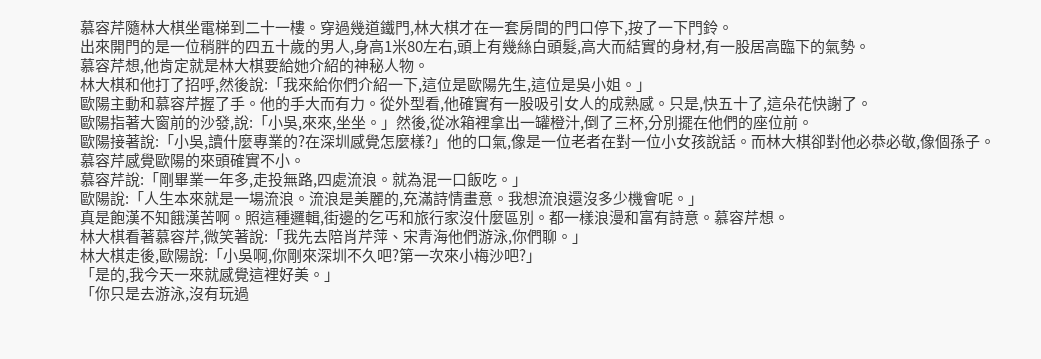慕容芹隨林大棋坐電梯到二十一樓。穿過幾道鐵門,林大棋才在一套房間的門口停下,按了一下門鈴。
出來開門的是一位稍胖的四五十歲的男人,身高1米80左右,頭上有幾絲白頭髮,高大而結實的身材,有一股居高臨下的氣勢。
慕容芹想,他肯定就是林大棋要給她介紹的神秘人物。
林大棋和他打了招呼,然後說:「我來給你們介紹一下,這位是歐陽先生,這位是吳小姐。」
歐陽主動和慕容芹握了手。他的手大而有力。從外型看,他確實有一股吸引女人的成熟感。只是,快五十了,這朵花快謝了。
歐陽指著大窗前的沙發,說:「小吳,來來,坐坐。」然後,從冰箱裡拿出一罐橙汁,倒了三杯,分別擺在他們的座位前。
歐陽接著說:「小吳,讀什麼專業的?在深圳感覺怎麼樣?」他的口氣,像是一位老者在對一位小女孩說話。而林大棋卻對他必恭必敬,像個孫子。
慕容芹感覺歐陽的來頭確實不小。
慕容芹說:「剛畢業一年多,走投無路,四處流浪。就為混一口飯吃。」
歐陽說:「人生本來就是一場流浪。流浪是美麗的,充滿詩情畫意。我想流浪還沒多少機會呢。」
真是飽漢不知餓漢苦啊。照這種邏輯,街邊的乞丐和旅行家沒什麼區別。都一樣浪漫和富有詩意。慕容芹想。
林大棋看著慕容芹,微笑著說:「我先去陪肖芹萍、宋青海他們游泳,你們聊。」
林大棋走後,歐陽說:「小吳啊,你剛來深圳不久吧?第一次來小梅沙吧?」
「是的,我今天一來就感覺這裡好美。」
「你只是去游泳,沒有玩過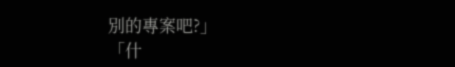別的專案吧?」
「什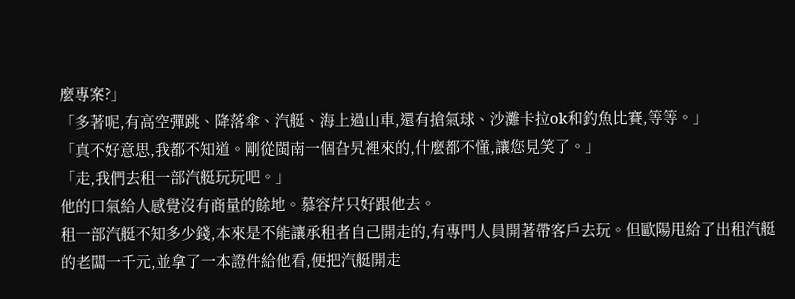麼專案?」
「多著呢,有高空彈跳、降落傘、汽艇、海上過山車,還有搶氣球、沙灘卡拉ok和釣魚比賽,等等。」
「真不好意思,我都不知道。剛從閩南一個旮旯裡來的,什麼都不懂,讓您見笑了。」
「走,我們去租一部汽艇玩玩吧。」
他的口氣給人感覺沒有商量的餘地。慕容芹只好跟他去。
租一部汽艇不知多少錢,本來是不能讓承租者自己開走的,有專門人員開著帶客戶去玩。但歐陽甩給了出租汽艇的老闆一千元,並拿了一本證件給他看,便把汽艇開走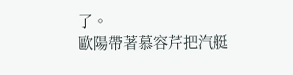了。
歐陽帶著慕容芹把汽艇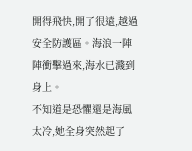開得飛快,開了很遠,越過安全防護區。海浪一陣陣衝擊過來,海水已濺到身上。
不知道是恐懼還是海風太冷,她全身突然起了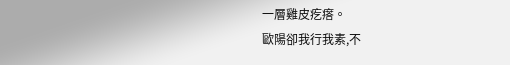一層雞皮疙瘩。
歐陽卻我行我素,不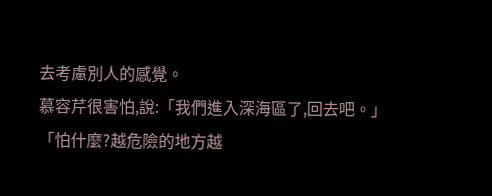去考慮別人的感覺。
慕容芹很害怕,說:「我們進入深海區了,回去吧。」
「怕什麼?越危險的地方越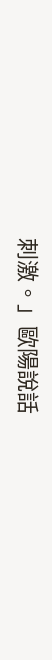刺激。」歐陽說話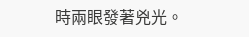時兩眼發著兇光。